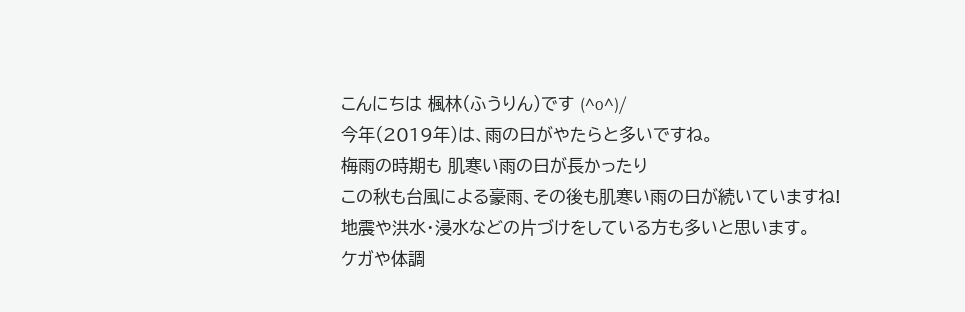こんにちは 楓林(ふうりん)です (^o^)/
今年(2019年)は、雨の日がやたらと多いですね。
梅雨の時期も 肌寒い雨の日が長かったり
この秋も台風による豪雨、その後も肌寒い雨の日が続いていますね!
地震や洪水・浸水などの片づけをしている方も多いと思います。
ケガや体調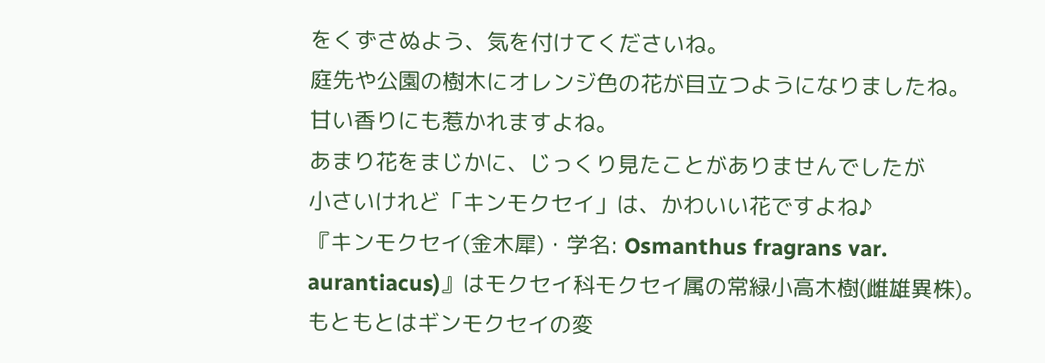をくずさぬよう、気を付けてくださいね。
庭先や公園の樹木にオレンジ色の花が目立つようになりましたね。
甘い香りにも惹かれますよね。
あまり花をまじかに、じっくり見たことがありませんでしたが
小さいけれど「キンモクセイ」は、かわいい花ですよね♪
『キンモクセイ(金木犀)・学名: Osmanthus fragrans var. aurantiacus)』はモクセイ科モクセイ属の常緑小高木樹(雌雄異株)。
もともとはギンモクセイの変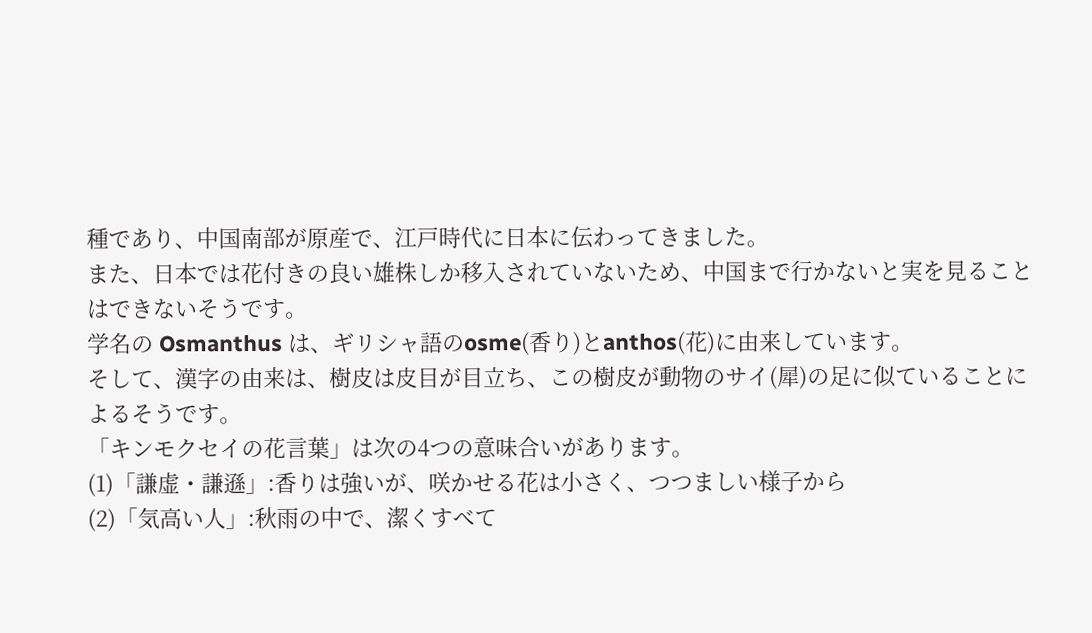種であり、中国南部が原産で、江戸時代に日本に伝わってきました。
また、日本では花付きの良い雄株しか移入されていないため、中国まで行かないと実を見ることはできないそうです。
学名の Osmanthus は、ギリシャ語のosme(香り)とanthos(花)に由来しています。
そして、漢字の由来は、樹皮は皮目が目立ち、この樹皮が動物のサイ(犀)の足に似ていることによるそうです。
「キンモクセイの花言葉」は次の4つの意味合いがあります。
(1)「謙虚・謙遜」:香りは強いが、咲かせる花は小さく、つつましい様子から
(2)「気高い人」:秋雨の中で、潔くすべて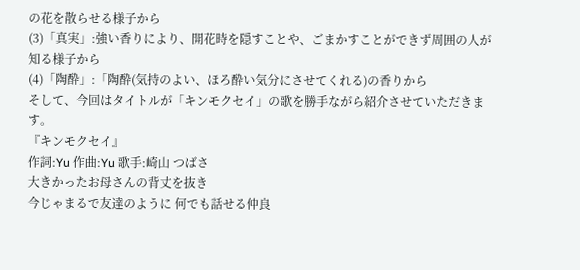の花を散らせる様子から
(3)「真実」:強い香りにより、開花時を隠すことや、ごまかすことができず周囲の人が知る様子から
(4)「陶酔」:「陶酔(気持のよい、ほろ酔い気分にさせてくれる)の香りから
そして、今回はタイトルが「キンモクセイ」の歌を勝手ながら紹介させていただきます。
『キンモクセイ』
作詞:Yu 作曲:Yu 歌手:崎山 つばさ
大きかったお母さんの背丈を抜き
今じゃまるで友達のように 何でも話せる仲良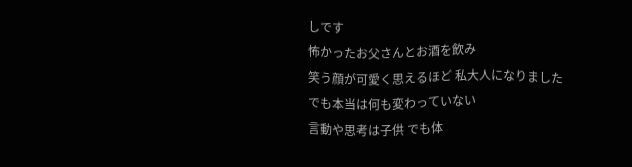しです
怖かったお父さんとお酒を飲み
笑う顔が可愛く思えるほど 私大人になりました
でも本当は何も変わっていない
言動や思考は子供 でも体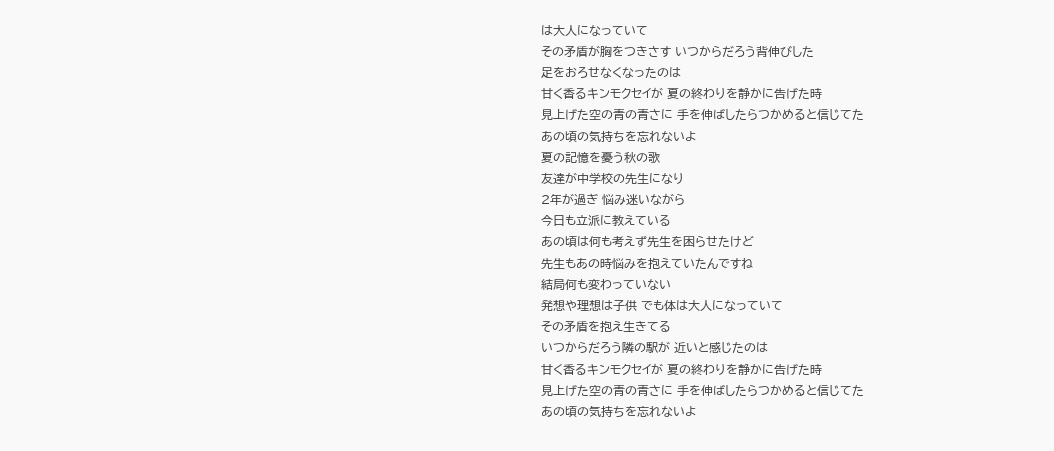は大人になっていて
その矛盾が胸をつきさす いつからだろう背伸びした
足をおろせなくなったのは
甘く香るキンモクセイが 夏の終わりを静かに告げた時
見上げた空の青の青さに 手を伸ばしたらつかめると信じてた
あの頃の気持ちを忘れないよ
夏の記憶を憂う秋の歌
友達が中学校の先生になり
2年が過ぎ 悩み迷いながら
今日も立派に教えている
あの頃は何も考えず先生を困らせたけど
先生もあの時悩みを抱えていたんですね
結局何も変わっていない
発想や理想は子供 でも体は大人になっていて
その矛盾を抱え生きてる
いつからだろう隣の駅が 近いと感じたのは
甘く香るキンモクセイが 夏の終わりを静かに告げた時
見上げた空の青の青さに 手を伸ばしたらつかめると信じてた
あの頃の気持ちを忘れないよ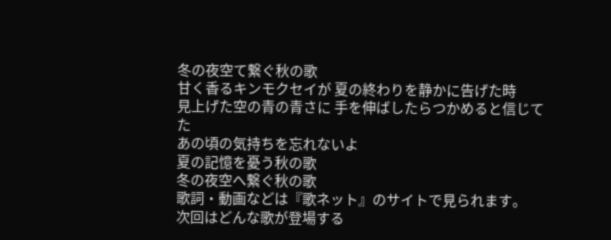冬の夜空て繋ぐ秋の歌
甘く香るキンモクセイが 夏の終わりを静かに告げた時
見上げた空の青の青さに 手を伸ばしたらつかめると信じてた
あの頃の気持ちを忘れないよ
夏の記憶を憂う秋の歌
冬の夜空へ繋ぐ秋の歌
歌詞・動画などは『歌ネット』のサイトで見られます。
次回はどんな歌が登場する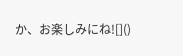か、お楽しみにね![]()